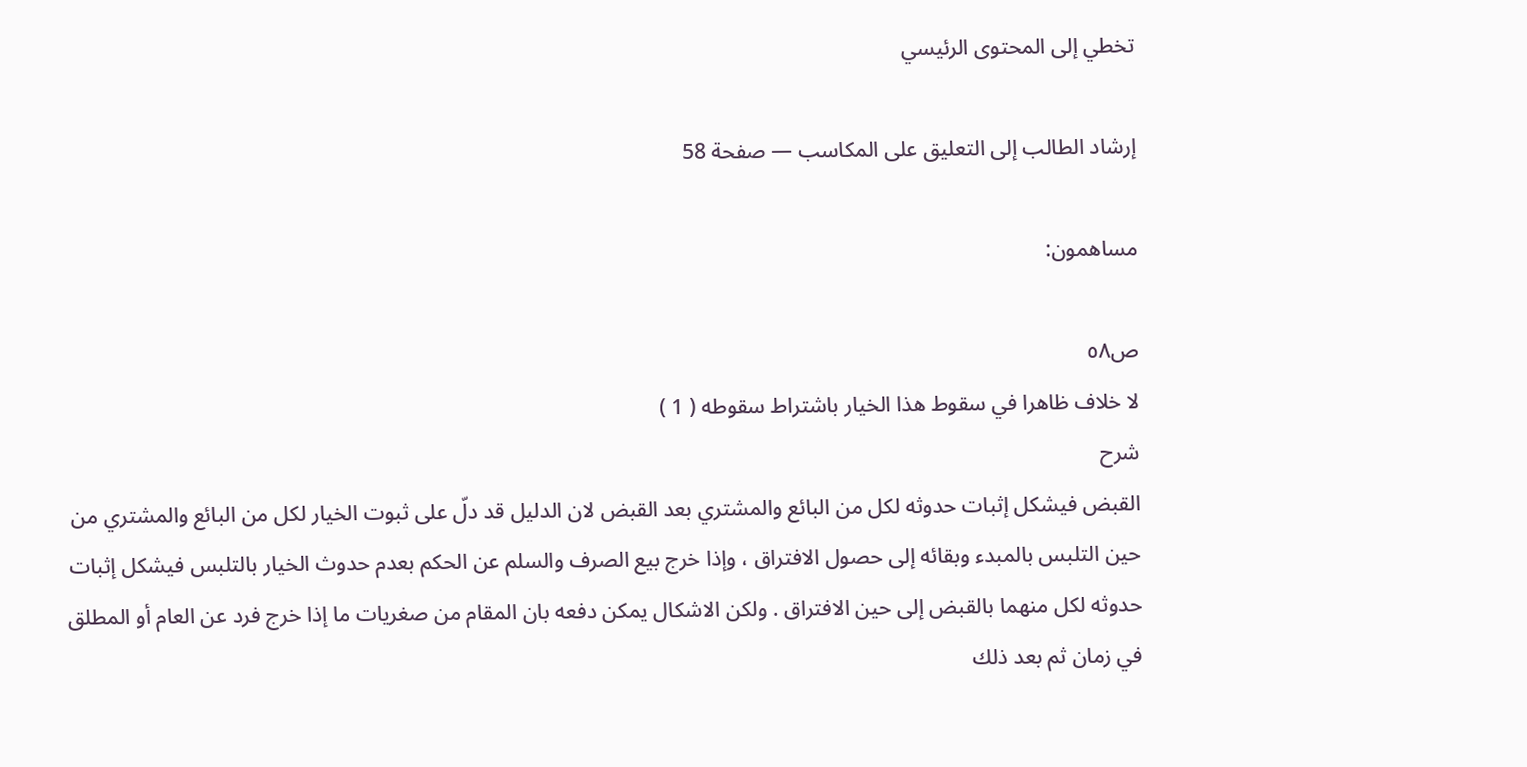تخطي إلى المحتوى الرئيسي

إرشاد الطالب إلى التعليق على المكاسب — صفحة 58

مساهمون:

ص٥٨
لا خلاف ظاهرا في سقوط هذا الخيار باشتراط سقوطه ( 1 )
شرح
القبض فيشكل إثبات حدوثه لكل من البائع والمشتري بعد القبض لان الدليل قد دلّ على ثبوت الخيار لكل من البائع والمشتري من حين التلبس بالمبدء وبقائه إلى حصول الافتراق ، وإذا خرج بيع الصرف والسلم عن الحكم بعدم حدوث الخيار بالتلبس فيشكل إثبات حدوثه لكل منهما بالقبض إلى حين الافتراق . ولكن الاشكال يمكن دفعه بان المقام من صغريات ما إذا خرج فرد عن العام أو المطلق في زمان ثم بعد ذلك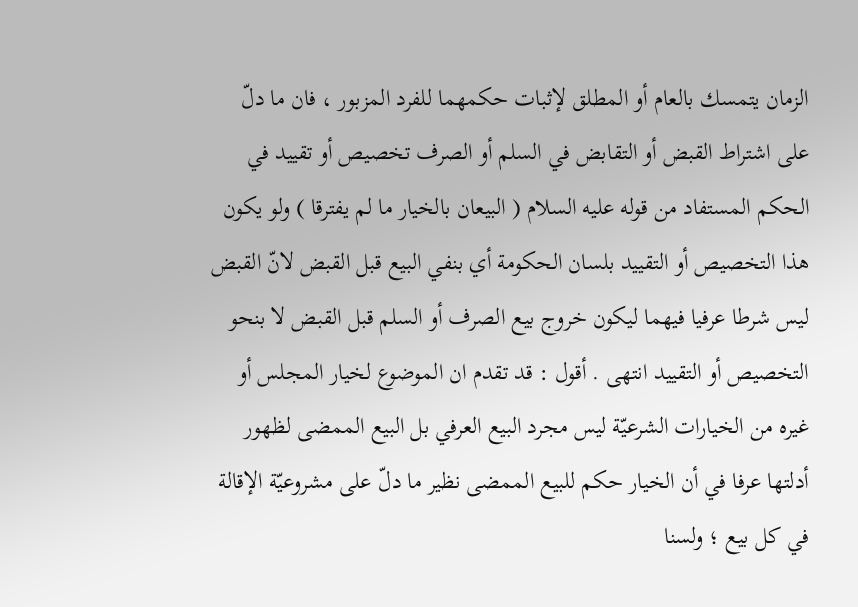الزمان يتمسك بالعام أو المطلق لإثبات حكمهما للفرد المزبور ، فان ما دلّ على اشتراط القبض أو التقابض في السلم أو الصرف تخصيص أو تقييد في الحكم المستفاد من قوله عليه السلام ( البيعان بالخيار ما لم يفترقا ) ولو يكون هذا التخصيص أو التقييد بلسان الحكومة أي بنفي البيع قبل القبض لانّ القبض ليس شرطا عرفيا فيهما ليكون خروج بيع الصرف أو السلم قبل القبض لا بنحو التخصيص أو التقييد انتهى . أقول : قد تقدم ان الموضوع لخيار المجلس أو غيره من الخيارات الشرعيّة ليس مجرد البيع العرفي بل البيع الممضى لظهور أدلتها عرفا في أن الخيار حكم للبيع الممضى نظير ما دلّ على مشروعيّة الإقالة في كل بيع ؛ ولسنا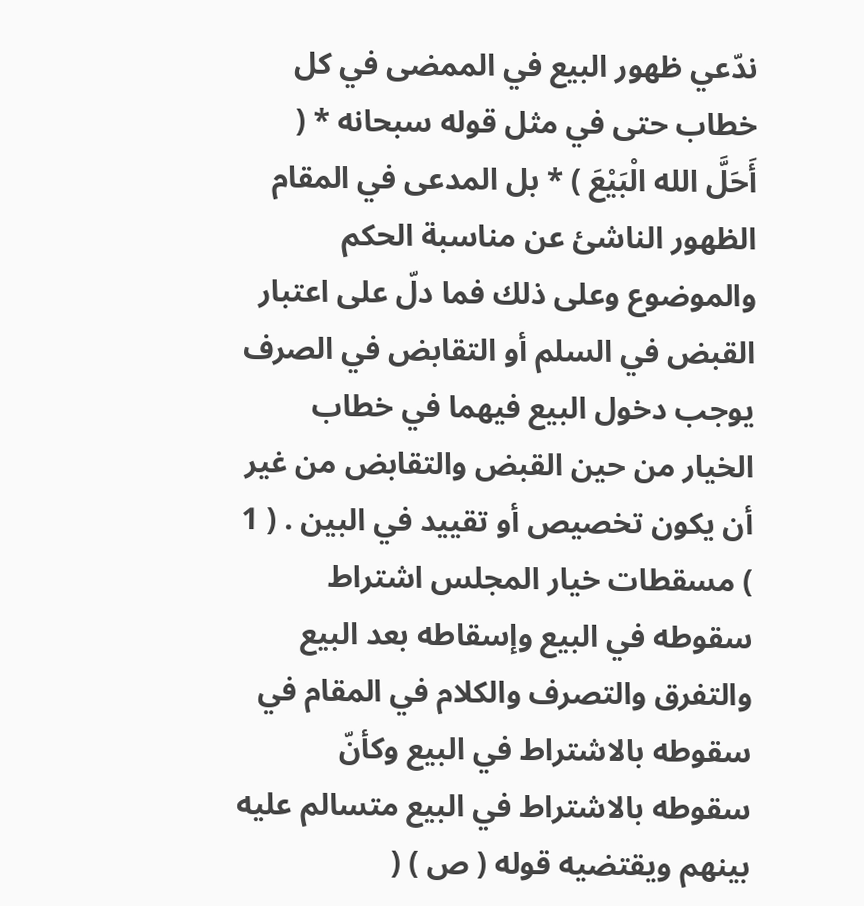ندّعي ظهور البيع في الممضى في كل خطاب حتى في مثل قوله سبحانه * ( أَحَلَّ الله الْبَيْعَ ) * بل المدعى في المقام الظهور الناشئ عن مناسبة الحكم والموضوع وعلى ذلك فما دلّ على اعتبار القبض في السلم أو التقابض في الصرف يوجب دخول البيع فيهما في خطاب الخيار من حين القبض والتقابض من غير أن يكون تخصيص أو تقييد في البين . ( 1 ) مسقطات خيار المجلس اشتراط سقوطه في البيع وإسقاطه بعد البيع والتفرق والتصرف والكلام في المقام في سقوطه بالاشتراط في البيع وكأنّ سقوطه بالاشتراط في البيع متسالم عليه بينهم ويقتضيه قوله ( ص ) (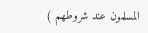المسلمون عند شروطهم )